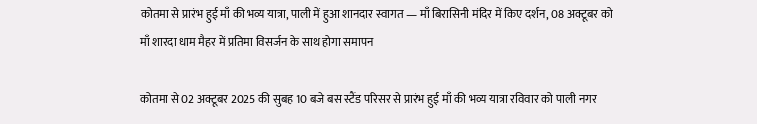कोतमा से प्रारंभ हुई माँ की भव्य यात्रा, पाली में हुआ शानदार स्वागत — माँ बिरासिनी मंदिर में किए दर्शन, 08 अक्टूबर को माँ शारदा धाम मैहर में प्रतिमा विसर्जन के साथ होगा समापन

कोतमा से 02 अक्टूबर 2025 की सुबह 10 बजे बस स्टैंड परिसर से प्रारंभ हुई माँ की भव्य यात्रा रविवार को पाली नगर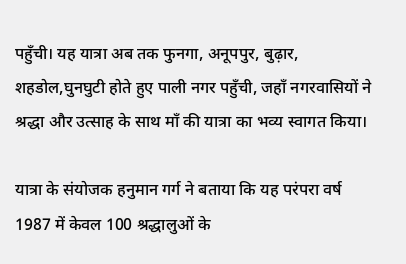पहुँची। यह यात्रा अब तक फुनगा, अनूपपुर, बुढ़ार, शहडोल,घुनघुटी होते हुए पाली नगर पहुँची, जहाँ नगरवासियों ने श्रद्धा और उत्साह के साथ माँ की यात्रा का भव्य स्वागत किया।

यात्रा के संयोजक हनुमान गर्ग ने बताया कि यह परंपरा वर्ष 1987 में केवल 100 श्रद्धालुओं के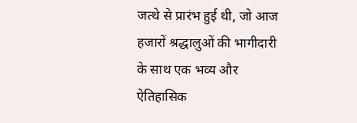जत्थे से प्रारंभ हुई थी, जो आज हजारों श्रद्धालुओं की भागीदारी के साथ एक भव्य और ऐतिहासिक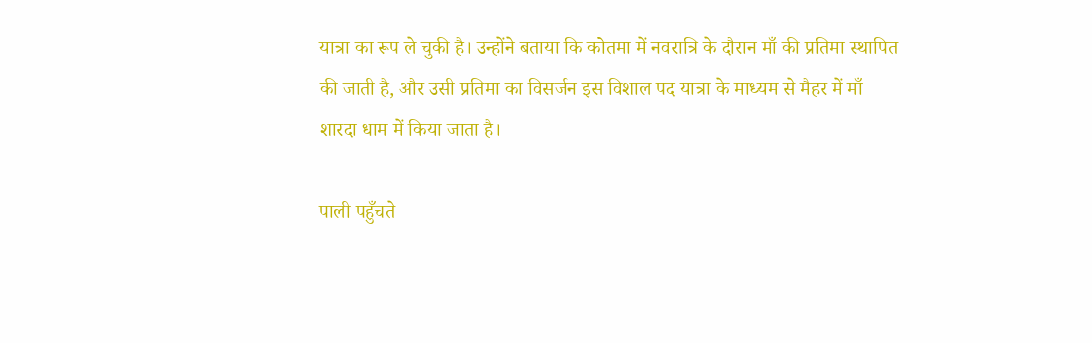यात्रा का रूप ले चुकी है। उन्होंने बताया कि कोतमा में नवरात्रि के दौरान माँ की प्रतिमा स्थापित की जाती है, और उसी प्रतिमा का विसर्जन इस विशाल पद यात्रा के माध्यम से मैहर में माँ शारदा धाम में किया जाता है।

पाली पहुँचते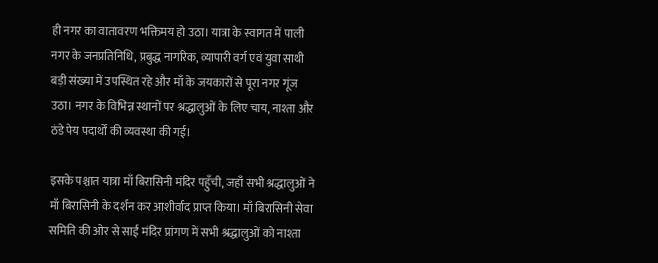ही नगर का वातावरण भक्तिमय हो उठा। यात्रा के स्वागत में पाली नगर के जनप्रतिनिधि, प्रबुद्ध नागरिक, व्यापारी वर्ग एवं युवा साथी बड़ी संख्या में उपस्थित रहे और माँ के जयकारों से पूरा नगर गूंज उठा। नगर के विभिन्न स्थानों पर श्रद्धालुओं के लिए चाय, नाश्ता और ठंडे पेय पदार्थों की व्यवस्था की गई।

इसके पश्चात यात्रा माँ बिरासिनी मंदिर पहुँची, जहाँ सभी श्रद्धालुओं ने माँ बिरासिनी के दर्शन कर आशीर्वाद प्राप्त किया। माँ बिरासिनी सेवा समिति की ओर से साईं मंदिर प्रांगण में सभी श्रद्धालुओं को नाश्ता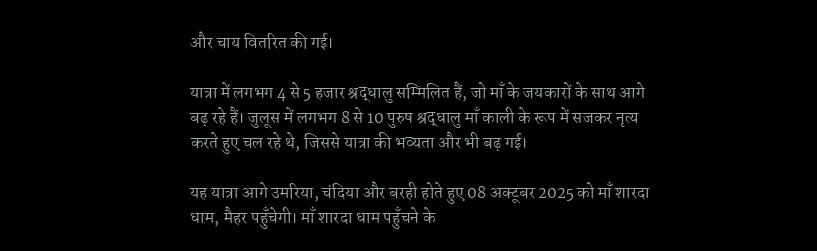और चाय वितरित की गई।

यात्रा में लगभग 4 से 5 हजार श्रद्धालु सम्मिलित हैं, जो माँ के जयकारों के साथ आगे बढ़ रहे हैं। जुलूस में लगभग 8 से 10 पुरुष श्रद्धालु माँ काली के रूप में सजकर नृत्य करते हुए चल रहे थे, जिससे यात्रा की भव्यता और भी बढ़ गई।

यह यात्रा आगे उमरिया, चंदिया और बरही होते हुए 08 अक्टूबर 2025 को माँ शारदा धाम, मैहर पहुँचेगी। माँ शारदा धाम पहुँचने के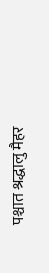पश्चात श्रद्धालु मैहर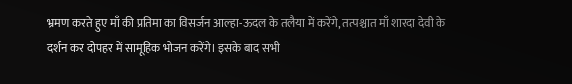भ्रमण करते हुए माँ की प्रतिमा का विसर्जन आल्हा-ऊदल के तलैया में करेंगे, तत्पश्चात माँ शारदा देवी के दर्शन कर दोपहर में सामूहिक भोजन करेंगे। इसके बाद सभी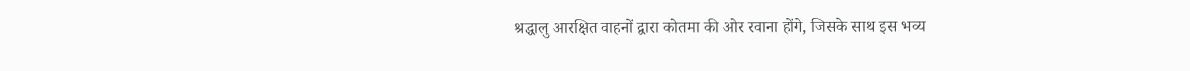श्रद्धालु आरक्षित वाहनों द्वारा कोतमा की ओर रवाना होंगे, जिसके साथ इस भव्य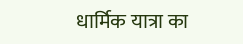धार्मिक यात्रा का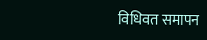विधिवत समापन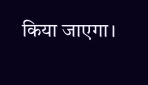किया जाएगा।